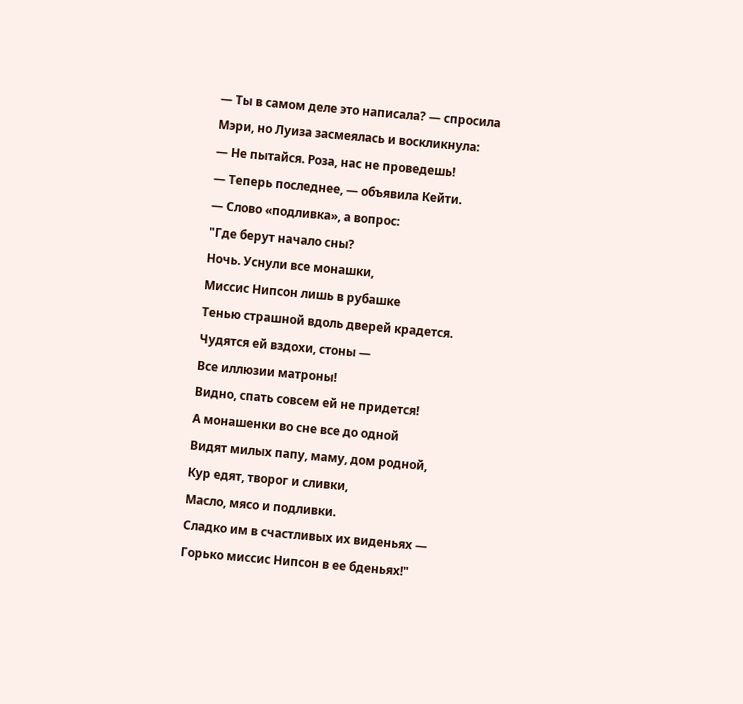— Ты в самом деле это написала? — спросила Мэри, но Луиза засмеялась и воскликнула:
— Не пытайся. Роза, нас не проведешь!
— Теперь последнее, — объявила Кейти.
— Слово «подливка», а вопрос:
"Где берут начало сны?
Ночь. Уснули все монашки,
Миссис Нипсон лишь в рубашке
Тенью страшной вдоль дверей крадется.
Чудятся ей вздохи, стоны —
Все иллюзии матроны!
Видно, спать совсем ей не придется!
А монашенки во сне все до одной
Видят милых папу, маму, дом родной,
Кур едят, творог и сливки,
Масло, мясо и подливки.
Сладко им в счастливых их виденьях —
Горько миссис Нипсон в ее бденьях!"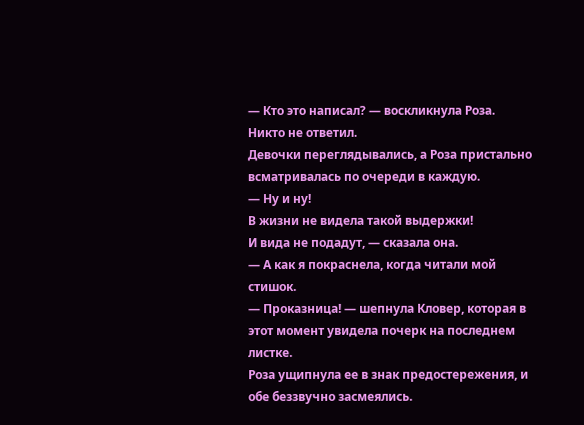— Кто это написал? — воскликнула Роза.
Никто не ответил.
Девочки переглядывались, а Роза пристально всматривалась по очереди в каждую.
— Ну и ну!
В жизни не видела такой выдержки!
И вида не подадут, — сказала она.
— А как я покраснела, когда читали мой стишок.
— Проказница! — шепнула Кловер, которая в этот момент увидела почерк на последнем листке.
Роза ущипнула ее в знак предостережения, и обе беззвучно засмеялись.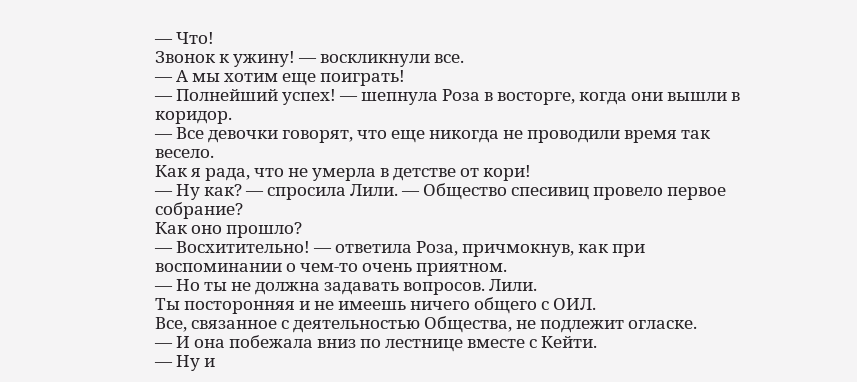— Что!
Звонок к ужину! — воскликнули все.
— А мы хотим еще поиграть!
— Полнейший успех! — шепнула Роза в восторге, когда они вышли в коридор.
— Все девочки говорят, что еще никогда не проводили время так весело.
Как я рада, что не умерла в детстве от кори!
— Ну как? — спросила Лили. — Общество спесивиц провело первое собрание?
Как оно прошло?
— Восхитительно! — ответила Роза, причмокнув, как при воспоминании о чем-то очень приятном.
— Но ты не должна задавать вопросов. Лили.
Ты посторонняя и не имеешь ничего общего с ОИЛ.
Все, связанное с деятельностью Общества, не подлежит огласке.
— И она побежала вниз по лестнице вместе с Кейти.
— Ну и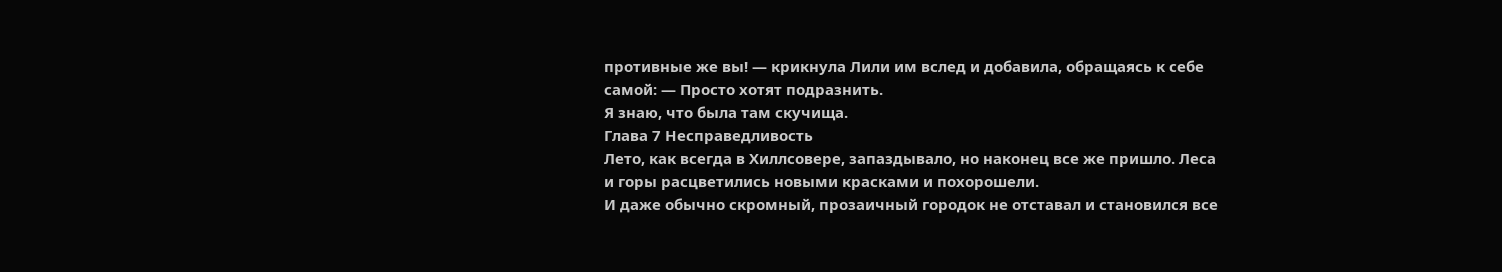противные же вы! — крикнула Лили им вслед и добавила, обращаясь к себе самой: — Просто хотят подразнить.
Я знаю, что была там скучища.
Глава 7 Несправедливость
Лето, как всегда в Хиллсовере, запаздывало, но наконец все же пришло. Леса и горы расцветились новыми красками и похорошели.
И даже обычно скромный, прозаичный городок не отставал и становился все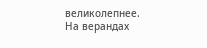великолепнее.
На верандах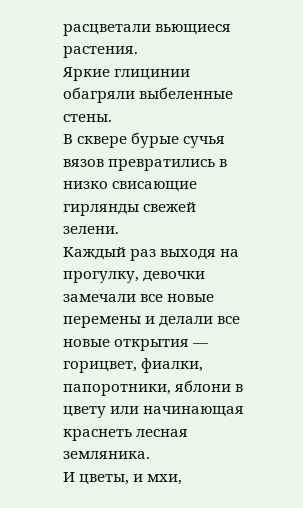расцветали вьющиеся растения.
Яркие глицинии обагряли выбеленные стены.
В сквере бурые сучья вязов превратились в низко свисающие гирлянды свежей зелени.
Каждый раз выходя на прогулку, девочки замечали все новые перемены и делали все новые открытия — горицвет, фиалки, папоротники, яблони в цвету или начинающая краснеть лесная земляника.
И цветы, и мхи,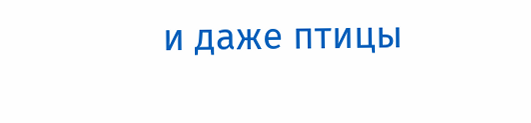и даже птицы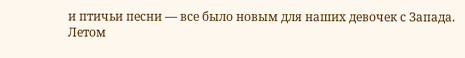и птичьи песни — все было новым для наших девочек с Запада.
Летом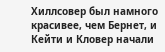Хиллсовер был намного красивее, чем Бернет, и Кейти и Кловер начали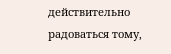действительно радоваться тому,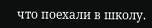что поехали в школу.